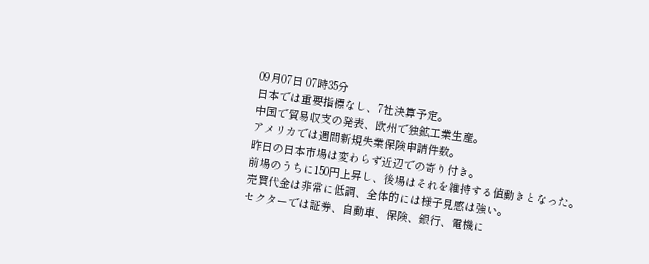09月07日 07時35分
日本では重要指標なし、7社決算予定。
中国で貿易収支の発表、欧州で独鉱工業生産。
アメリカでは週間新規失業保険申請件数。
昨日の日本市場は変わらず近辺での寄り付き。
前場のうちに150円上昇し、後場はそれを維持する値動きとなった。
売買代金は非常に低調、全体的には様子見感は強い。
セクターでは証券、自動車、保険、銀行、電機に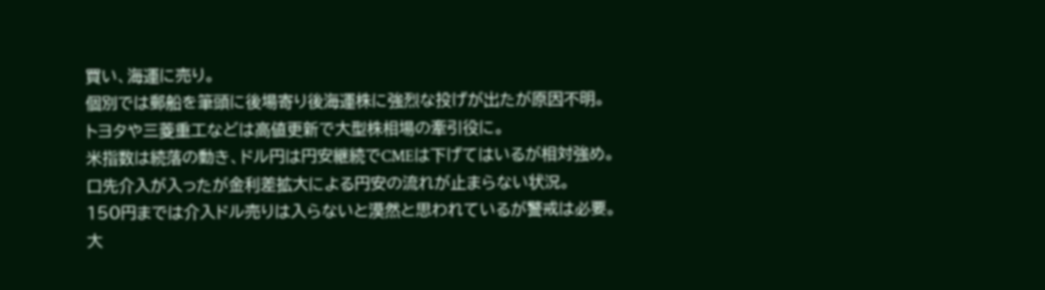買い、海運に売り。
個別では郵船を筆頭に後場寄り後海運株に強烈な投げが出たが原因不明。
トヨタや三菱重工などは高値更新で大型株相場の牽引役に。
米指数は続落の動き、ドル円は円安継続でCMEは下げてはいるが相対強め。
口先介入が入ったが金利差拡大による円安の流れが止まらない状況。
150円までは介入ドル売りは入らないと漠然と思われているが警戒は必要。
大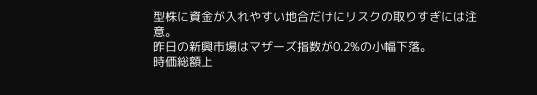型株に資金が入れやすい地合だけにリスクの取りすぎには注意。
昨日の新興市場はマザーズ指数が0.2%の小幅下落。
時価総額上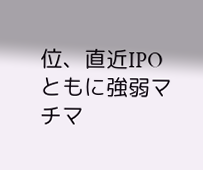位、直近IPOともに強弱マチマ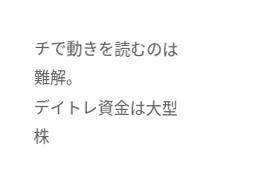チで動きを読むのは難解。
デイトレ資金は大型株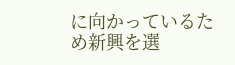に向かっているため新興を選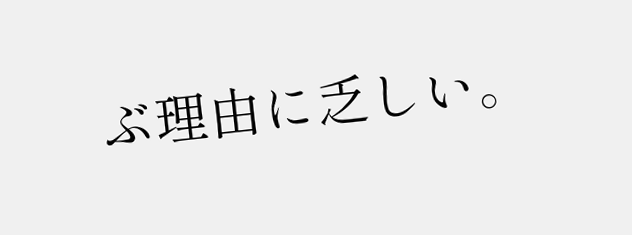ぶ理由に乏しい。